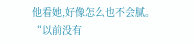他看她,好像怎么也不会腻。
“以前没有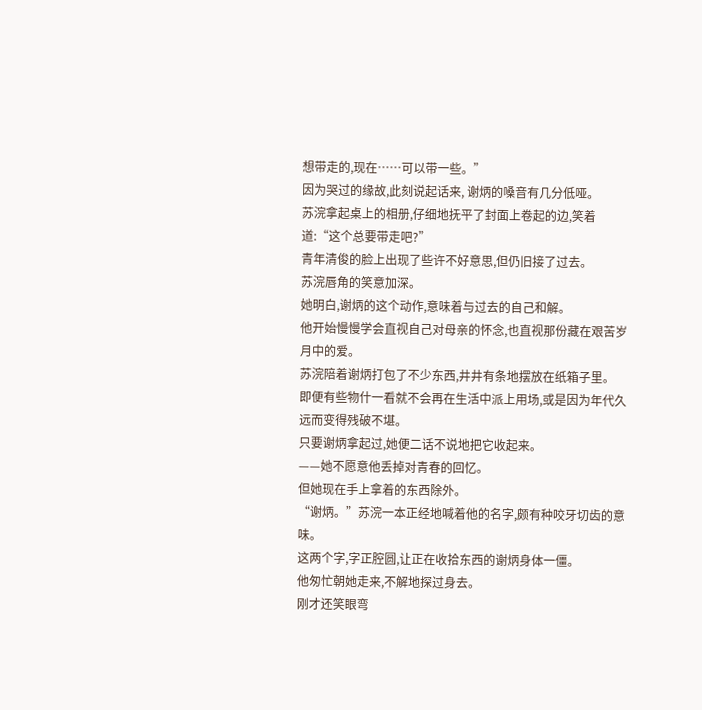想带走的,现在……可以带一些。”
因为哭过的缘故,此刻说起话来, 谢炳的嗓音有几分低哑。
苏浣拿起桌上的相册,仔细地抚平了封面上卷起的边,笑着道:“这个总要带走吧?”
青年清俊的脸上出现了些许不好意思,但仍旧接了过去。
苏浣唇角的笑意加深。
她明白,谢炳的这个动作,意味着与过去的自己和解。
他开始慢慢学会直视自己对母亲的怀念,也直视那份藏在艰苦岁月中的爱。
苏浣陪着谢炳打包了不少东西,井井有条地摆放在纸箱子里。
即便有些物什一看就不会再在生活中派上用场,或是因为年代久远而变得残破不堪。
只要谢炳拿起过,她便二话不说地把它收起来。
——她不愿意他丢掉对青春的回忆。
但她现在手上拿着的东西除外。
“谢炳。”苏浣一本正经地喊着他的名字,颇有种咬牙切齿的意味。
这两个字,字正腔圆,让正在收拾东西的谢炳身体一僵。
他匆忙朝她走来,不解地探过身去。
刚才还笑眼弯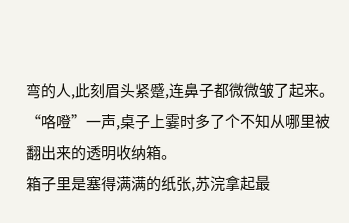弯的人,此刻眉头紧蹙,连鼻子都微微皱了起来。
“咯噔”一声,桌子上霎时多了个不知从哪里被翻出来的透明收纳箱。
箱子里是塞得满满的纸张,苏浣拿起最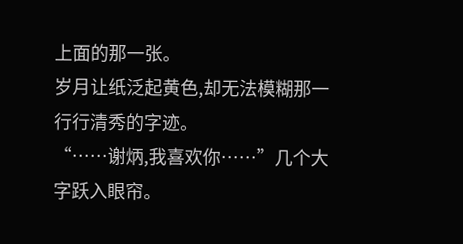上面的那一张。
岁月让纸泛起黄色,却无法模糊那一行行清秀的字迹。
“……谢炳,我喜欢你……”几个大字跃入眼帘。